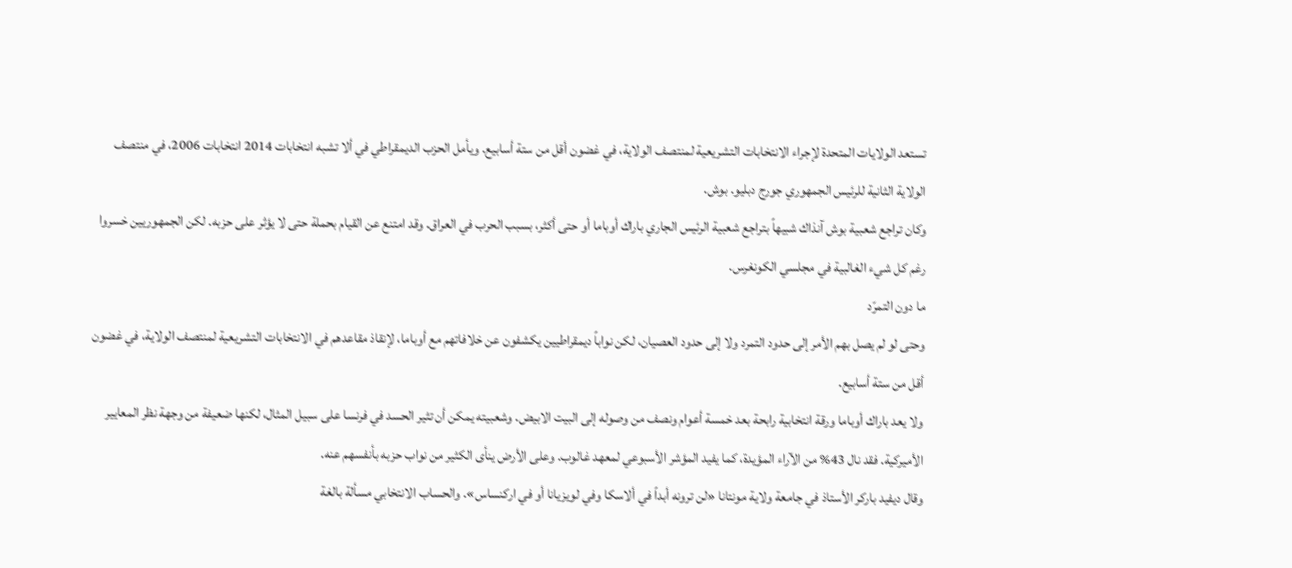تستعد الولايات المتحدة لإجراء الانتخابات التشريعية لمنتصف الولاية، في غضون أقل من ستة أسابيع. ويأمل الحزب الديمقراطي في ألا تشبه انتخابات 2014 انتخابات 2006، في منتصف الولاية الثانية للرئيس الجمهوري جورج دبليو. بوش.
وكان تراجع شعبية بوش آنذاك شبيهاً بتراجع شعبية الرئيس الجاري باراك أوباما أو حتى أكثر، بسبب الحرب في العراق. وقد امتنع عن القيام بحملة حتى لا يؤثر على حزبه. لكن الجمهوريين خسروا رغم كل شيء الغالبية في مجلسي الكونغرس.
ما دون التمرّد
وحتى لو لم يصل بهم الأمر إلى حدود التمرد ولا إلى حدود العصيان، لكن نواباً ديمقراطيين يكشفون عن خلافاتهم مع أوباما، لإنقاذ مقاعدهم في الانتخابات التشريعية لمنتصف الولاية، في غضون أقل من ستة أسابيع.
ولا يعد باراك أوباما ورقة انتخابية رابحة بعد خمسة أعوام ونصف من وصوله إلى البيت الابيض. وشعبيته يمكن أن تثير الحسد في فرنسا على سبيل المثال، لكنها ضعيفة من وجهة نظر المعايير الأميركية. فقد نال 43% من الآراء المؤيدة، كما يفيد المؤشر الأسبوعي لمعهد غالوب. وعلى الأرض ينأى الكثير من نواب حزبه بأنفسهم عنه.
وقال ديفيد باركر الأستاذ في جامعة ولاية مونتانا «لن ترونه أبداً في ألاسكا وفي لويزيانا أو في اركنساس». والحساب الانتخابي مسألة بالغة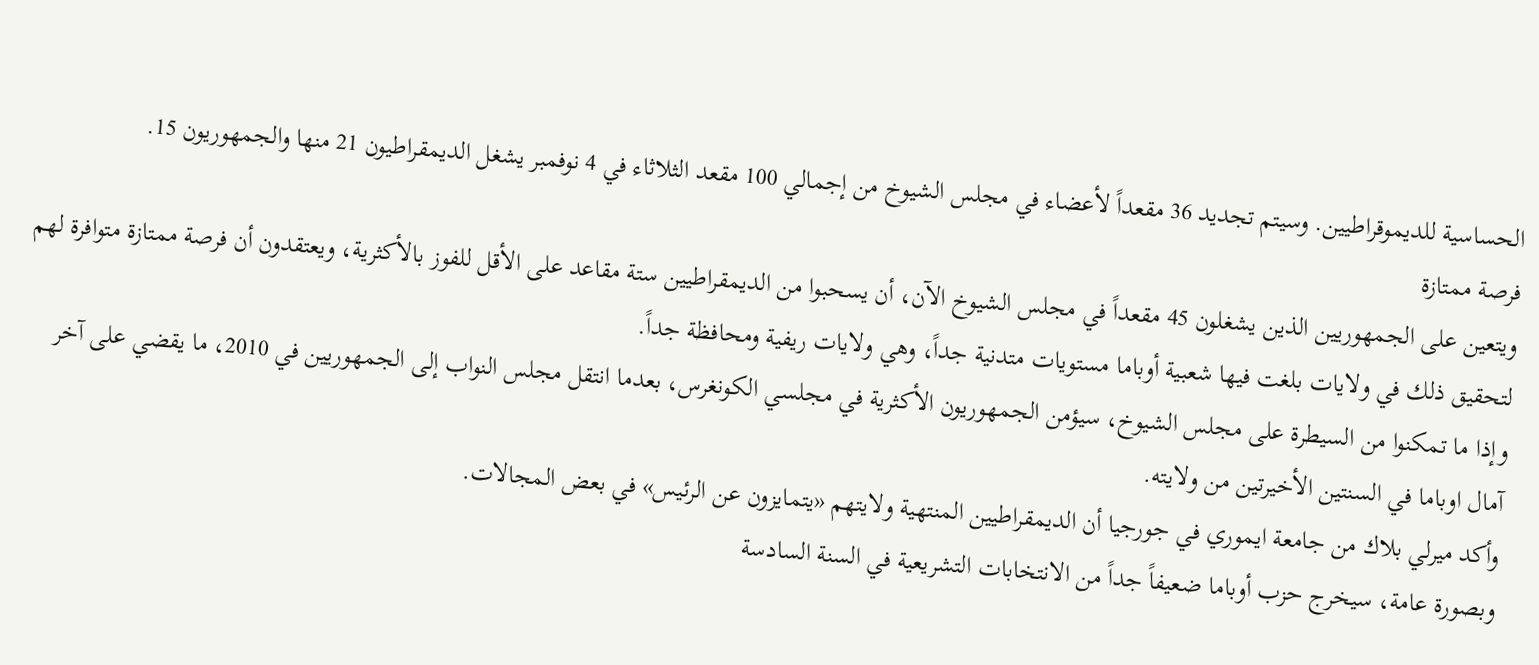الحساسية للديموقراطيين. وسيتم تجديد 36 مقعداً لأعضاء في مجلس الشيوخ من إجمالي 100 مقعد الثلاثاء في 4 نوفمبر يشغل الديمقراطيون 21 منها والجمهوريون 15.
فرصة ممتازة
ويتعين على الجمهوريين الذين يشغلون 45 مقعداً في مجلس الشيوخ الآن، أن يسحبوا من الديمقراطيين ستة مقاعد على الأقل للفوز بالأكثرية، ويعتقدون أن فرصة ممتازة متوافرة لهم لتحقيق ذلك في ولايات بلغت فيها شعبية أوباما مستويات متدنية جداً، وهي ولايات ريفية ومحافظة جداً.
وإذا ما تمكنوا من السيطرة على مجلس الشيوخ، سيؤمن الجمهوريون الأكثرية في مجلسي الكونغرس، بعدما انتقل مجلس النواب إلى الجمهوريين في 2010، ما يقضي على آخر آمال اوباما في السنتين الأخيرتين من ولايته.
وأكد ميرلي بلاك من جامعة ايموري في جورجيا أن الديمقراطيين المنتهية ولايتهم «يتمايزون عن الرئيس» في بعض المجالات.
وبصورة عامة، سيخرج حزب أوباما ضعيفاً جداً من الانتخابات التشريعية في السنة السادسة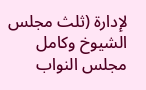لإدارة (ثلث مجلس الشيوخ وكامل مجلس النواب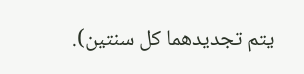يتم تجديدهما كل سنتين).